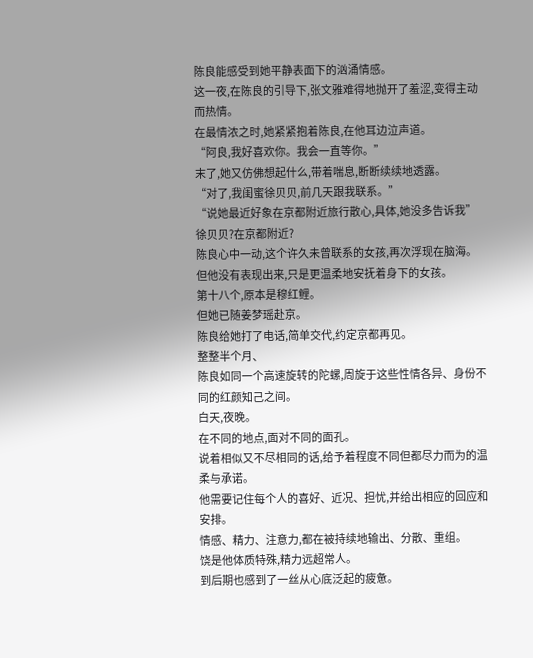陈良能感受到她平静表面下的汹涌情感。
这一夜,在陈良的引导下,张文雅难得地抛开了羞涩,变得主动而热情。
在最情浓之时,她紧紧抱着陈良,在他耳边泣声道。
“阿良,我好喜欢你。我会一直等你。”
末了,她又仿佛想起什么,带着喘息,断断续续地透露。
“对了,我闺蜜徐贝贝,前几天跟我联系。”
“说她最近好象在京都附近旅行散心,具体,她没多告诉我”
徐贝贝?在京都附近?
陈良心中一动,这个许久未曾联系的女孩,再次浮现在脑海。
但他没有表现出来,只是更温柔地安抚着身下的女孩。
第十八个,原本是穆红鲤。
但她已随姜梦瑶赴京。
陈良给她打了电话,简单交代,约定京都再见。
整整半个月、
陈良如同一个高速旋转的陀螺,周旋于这些性情各异、身份不同的红颜知己之间。
白天,夜晚。
在不同的地点,面对不同的面孔。
说着相似又不尽相同的话,给予着程度不同但都尽力而为的温柔与承诺。
他需要记住每个人的喜好、近况、担忧,并给出相应的回应和安排。
情感、精力、注意力,都在被持续地输出、分散、重组。
饶是他体质特殊,精力远超常人。
到后期也感到了一丝从心底泛起的疲惫。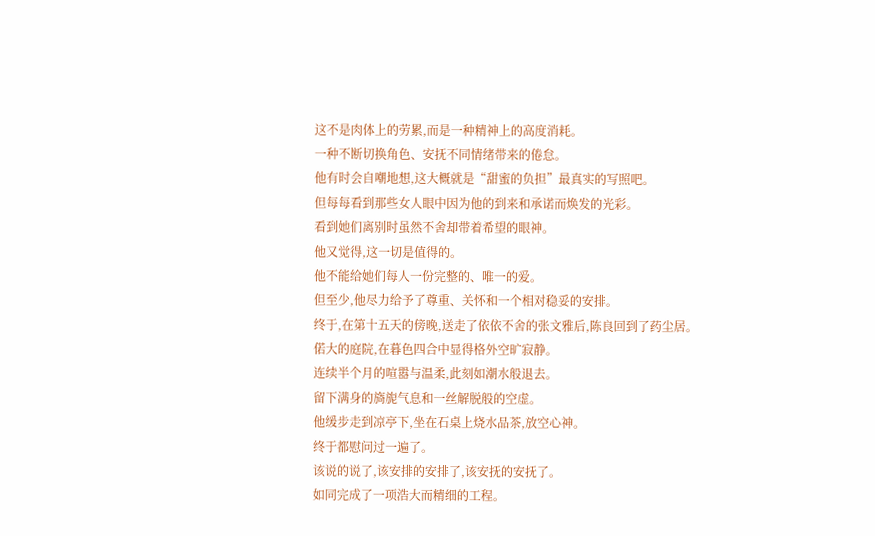这不是肉体上的劳累,而是一种精神上的高度消耗。
一种不断切换角色、安抚不同情绪带来的倦怠。
他有时会自嘲地想,这大概就是“甜蜜的负担”最真实的写照吧。
但每每看到那些女人眼中因为他的到来和承诺而焕发的光彩。
看到她们离别时虽然不舍却带着希望的眼神。
他又觉得,这一切是值得的。
他不能给她们每人一份完整的、唯一的爱。
但至少,他尽力给予了尊重、关怀和一个相对稳妥的安排。
终于,在第十五天的傍晚,送走了依依不舍的张文雅后,陈良回到了药尘居。
偌大的庭院,在暮色四合中显得格外空旷寂静。
连续半个月的喧嚣与温柔,此刻如潮水般退去。
留下满身的旖旎气息和一丝解脱般的空虚。
他缓步走到凉亭下,坐在石桌上烧水品茶,放空心神。
终于都慰问过一遍了。
该说的说了,该安排的安排了,该安抚的安抚了。
如同完成了一项浩大而精细的工程。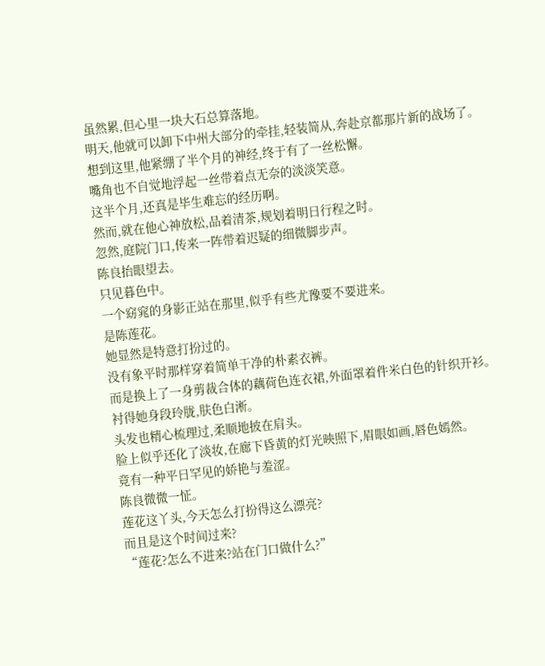虽然累,但心里一块大石总算落地。
明天,他就可以卸下中州大部分的牵挂,轻装简从,奔赴京都那片新的战场了。
想到这里,他紧绷了半个月的神经,终于有了一丝松懈。
嘴角也不自觉地浮起一丝带着点无奈的淡淡笑意。
这半个月,还真是毕生难忘的经历啊。
然而,就在他心神放松,品着清茶,规划着明日行程之时。
忽然,庭院门口,传来一阵带着迟疑的细微脚步声。
陈良抬眼望去。
只见暮色中。
一个窈窕的身影正站在那里,似乎有些尤豫要不要进来。
是陈莲花。
她显然是特意打扮过的。
没有象平时那样穿着简单干净的朴素衣裤。
而是换上了一身剪裁合体的藕荷色连衣裙,外面罩着件米白色的针织开衫。
衬得她身段玲胧,肤色白淅。
头发也精心梳理过,柔顺地披在肩头。
脸上似乎还化了淡妆,在廊下昏黄的灯光映照下,眉眼如画,唇色嫣然。
竟有一种平日罕见的娇艳与羞涩。
陈良微微一怔。
莲花这丫头,今天怎么打扮得这么漂亮?
而且是这个时间过来?
“莲花?怎么不进来?站在门口做什么?”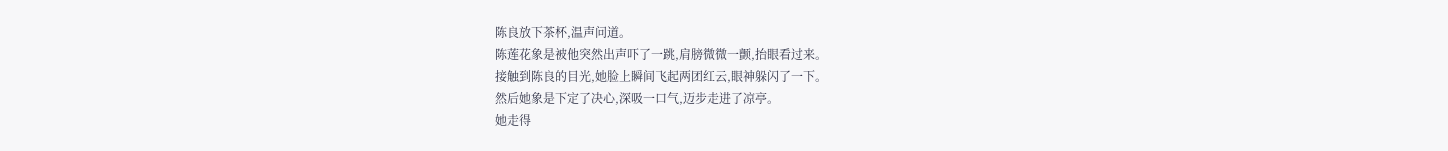陈良放下茶杯,温声问道。
陈莲花象是被他突然出声吓了一跳,肩膀微微一颤,抬眼看过来。
接触到陈良的目光,她脸上瞬间飞起两团红云,眼神躲闪了一下。
然后她象是下定了决心,深吸一口气,迈步走进了凉亭。
她走得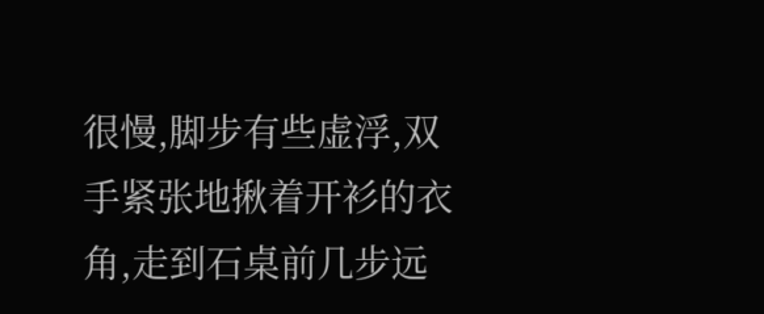很慢,脚步有些虚浮,双手紧张地揪着开衫的衣角,走到石桌前几步远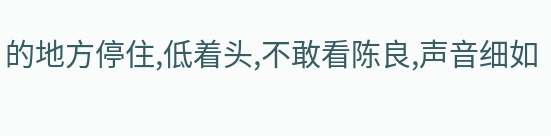的地方停住,低着头,不敢看陈良,声音细如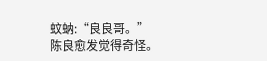蚊蚋:“良良哥。”
陈良愈发觉得奇怪。